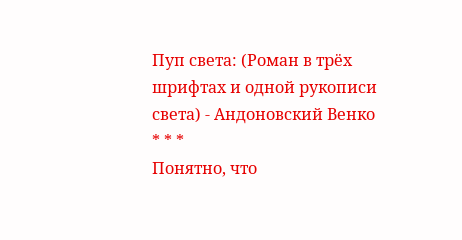Пуп света: (Роман в трёх шрифтах и одной рукописи света) - Андоновский Венко
* * *
Понятно, что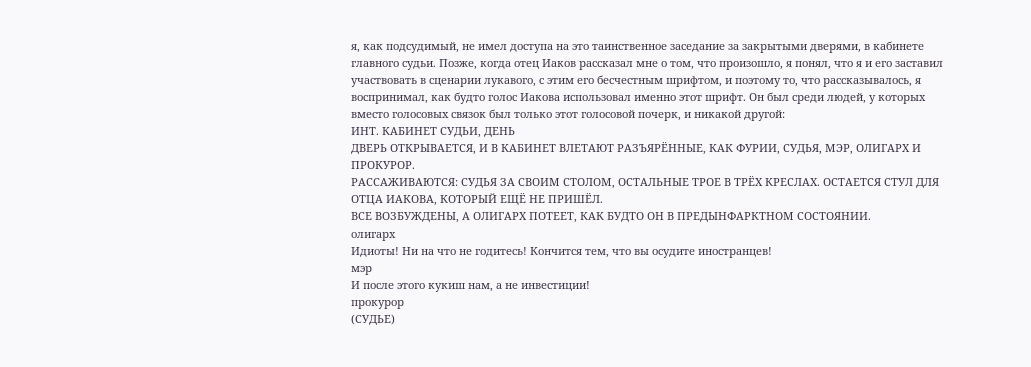я, как подсудимый, не имел доступа на это таинственное заседание за закрытыми дверями, в кабинете главного судьи. Позже, когда отец Иаков рассказал мне о том, что произошло, я понял, что я и его заставил участвовать в сценарии лукавого, с этим его бесчестным шрифтом, и поэтому то, что рассказывалось, я воспринимал, как будто голос Иакова использовал именно этот шрифт. Он был среди людей, у которых вместо голосовых связок был только этот голосовой почерк, и никакой другой:
ИНТ. КАБИНЕТ СУДЬИ, ДЕНЬ
ДВЕРЬ ОТКРЫВАЕТСЯ, И В КАБИНЕТ ВЛЕТАЮТ РАЗЪЯРЁННЫЕ, КАК ФУРИИ, СУДЬЯ, МЭР, ОЛИГАРХ И ПРОКУРОР.
РАССАЖИВАЮТСЯ: СУДЬЯ ЗА СВОИМ СТОЛОМ, ОСТАЛЬНЫЕ ТРОЕ В ТРЁХ КРЕСЛАХ. ОСТАЕТСЯ СТУЛ ДЛЯ ОТЦА ИАКОВА, КОТОРЫЙ ЕЩЁ НЕ ПРИШЁЛ.
ВСЕ ВОЗБУЖДЕНЫ, А ОЛИГАРХ ПОТЕЕТ, КАК БУДТО ОН В ПРЕДЫНФАРКТНОМ СОСТОЯНИИ.
олигарх
Идиоты! Ни на что не годитесь! Кончится тем, что вы осудите иностранцев!
мэр
И после этого кукиш нам, а не инвестиции!
прокурор
(СУДЬЕ)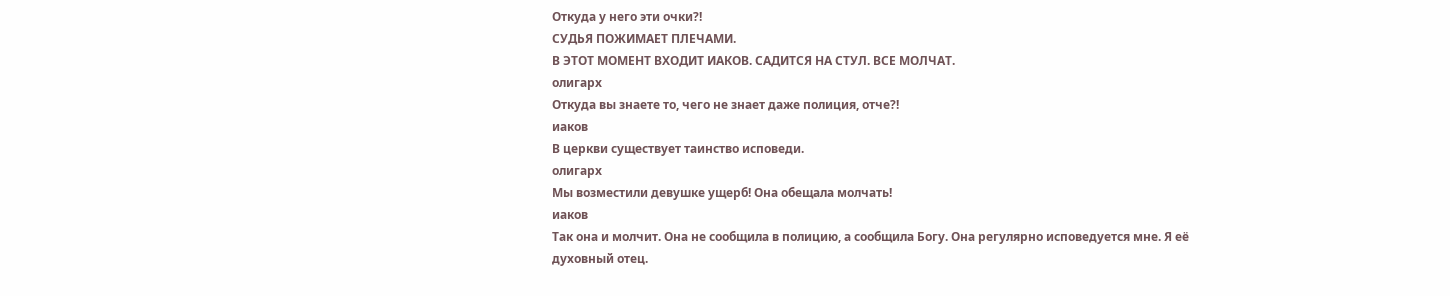Откуда у него эти очки?!
СУДЬЯ ПОЖИМАЕТ ПЛЕЧАМИ.
В ЭТОТ МОМЕНТ ВХОДИТ ИАКОВ. САДИТСЯ НА СТУЛ. ВСЕ МОЛЧАТ.
олигарх
Откуда вы знаете то, чего не знает даже полиция, отче?!
иаков
В церкви существует таинство исповеди.
олигарх
Мы возместили девушке ущерб! Она обещала молчать!
иаков
Так она и молчит. Она не сообщила в полицию, а сообщила Богу. Она регулярно исповедуется мне. Я её духовный отец.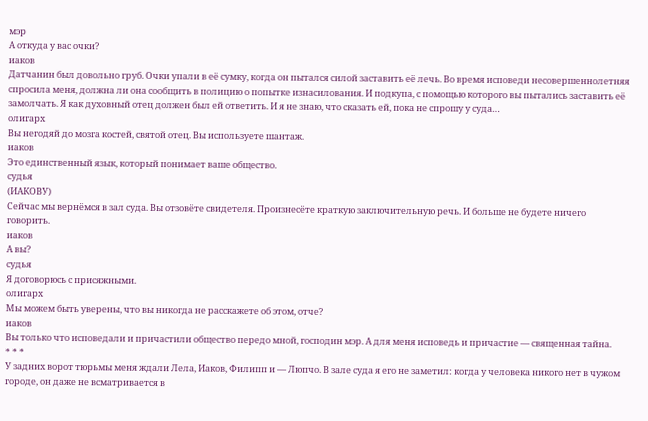мэр
А откуда у вас очки?
иаков
Датчанин был довольно груб. Очки упали в её сумку, когда он пытался силой заставить её лечь. Во время исповеди несовершеннолетняя спросила меня, должна ли она сообщить в полицию о попытке изнасилования. И подкупа, с помощью которого вы пытались заставить её замолчать. Я как духовный отец должен был ей ответить. И я не знаю, что сказать ей, пока не спрошу у суда…
олигарх
Вы негодяй до мозга костей, святой отец. Вы используете шантаж.
иаков
Это единственный язык, который понимает ваше общество.
судья
(ИАКОВУ)
Сейчас мы вернёмся в зал суда. Вы отзовёте свидетеля. Произнесёте краткую заключительную речь. И больше не будете ничего говорить.
иаков
А вы?
судья
Я договорюсь с присяжными.
олигарх
Мы можем быть уверены, что вы никогда не расскажете об этом, отче?
иаков
Вы только что исповедали и причастили общество передо мной, господин мэр. А для меня исповедь и причастие — священная тайна.
* * *
У задних ворот тюрьмы меня ждали Лела, Иаков, Филипп и — Люпчо. В зале суда я его не заметил: когда у человека никого нет в чужом городе, он даже не всматривается в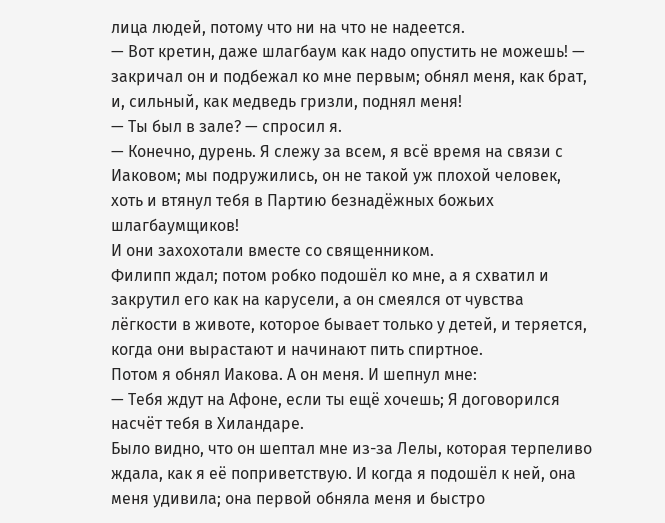лица людей, потому что ни на что не надеется.
— Вот кретин, даже шлагбаум как надо опустить не можешь! — закричал он и подбежал ко мне первым; обнял меня, как брат, и, сильный, как медведь гризли, поднял меня!
— Ты был в зале? — спросил я.
— Конечно, дурень. Я слежу за всем, я всё время на связи с Иаковом; мы подружились, он не такой уж плохой человек, хоть и втянул тебя в Партию безнадёжных божьих шлагбаумщиков!
И они захохотали вместе со священником.
Филипп ждал; потом робко подошёл ко мне, а я схватил и закрутил его как на карусели, а он смеялся от чувства лёгкости в животе, которое бывает только у детей, и теряется, когда они вырастают и начинают пить спиртное.
Потом я обнял Иакова. А он меня. И шепнул мне:
— Тебя ждут на Афоне, если ты ещё хочешь; Я договорился насчёт тебя в Хиландаре.
Было видно, что он шептал мне из-за Лелы, которая терпеливо ждала, как я её поприветствую. И когда я подошёл к ней, она меня удивила; она первой обняла меня и быстро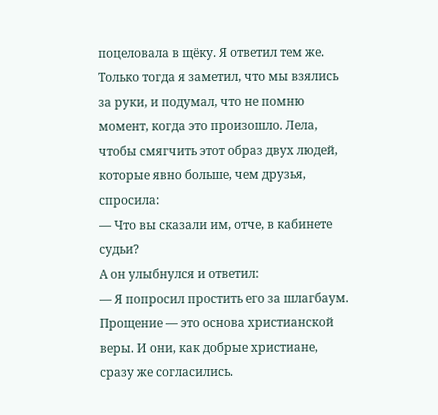поцеловала в щёку. Я ответил тем же. Только тогда я заметил, что мы взялись за руки, и подумал, что не помню момент, когда это произошло. Лела, чтобы смягчить этот образ двух людей, которые явно больше, чем друзья, спросила:
— Что вы сказали им, отче, в кабинете судьи?
А он улыбнулся и ответил:
— Я попросил простить его за шлагбаум. Прощение — это основа христианской веры. И они, как добрые христиане, сразу же согласились.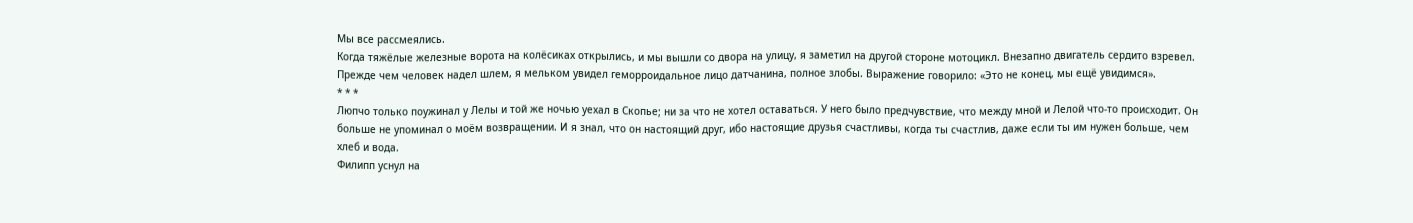Мы все рассмеялись.
Когда тяжёлые железные ворота на колёсиках открылись, и мы вышли со двора на улицу, я заметил на другой стороне мотоцикл. Внезапно двигатель сердито взревел. Прежде чем человек надел шлем, я мельком увидел геморроидальное лицо датчанина, полное злобы. Выражение говорило: «Это не конец, мы ещё увидимся».
* * *
Люпчо только поужинал у Лелы и той же ночью уехал в Скопье; ни за что не хотел оставаться. У него было предчувствие, что между мной и Лелой что-то происходит. Он больше не упоминал о моём возвращении. И я знал, что он настоящий друг, ибо настоящие друзья счастливы, когда ты счастлив, даже если ты им нужен больше, чем хлеб и вода.
Филипп уснул на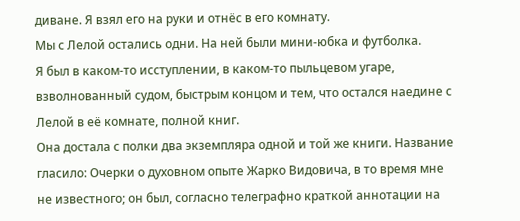диване. Я взял его на руки и отнёс в его комнату.
Мы с Лелой остались одни. На ней были мини-юбка и футболка.
Я был в каком-то исступлении, в каком-то пыльцевом угаре, взволнованный судом, быстрым концом и тем, что остался наедине с Лелой в её комнате, полной книг.
Она достала с полки два экземпляра одной и той же книги. Название гласило: Очерки о духовном опыте Жарко Видовича, в то время мне не известного; он был, согласно телеграфно краткой аннотации на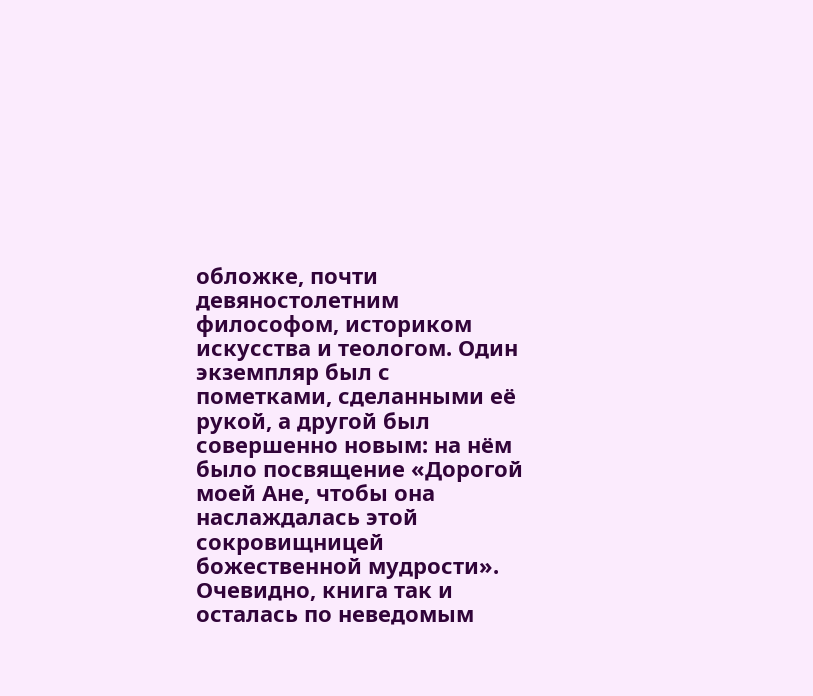обложке, почти девяностолетним философом, историком искусства и теологом. Один экземпляр был с пометками, сделанными её рукой, а другой был совершенно новым: на нём было посвящение «Дорогой моей Ане, чтобы она наслаждалась этой сокровищницей божественной мудрости». Очевидно, книга так и осталась по неведомым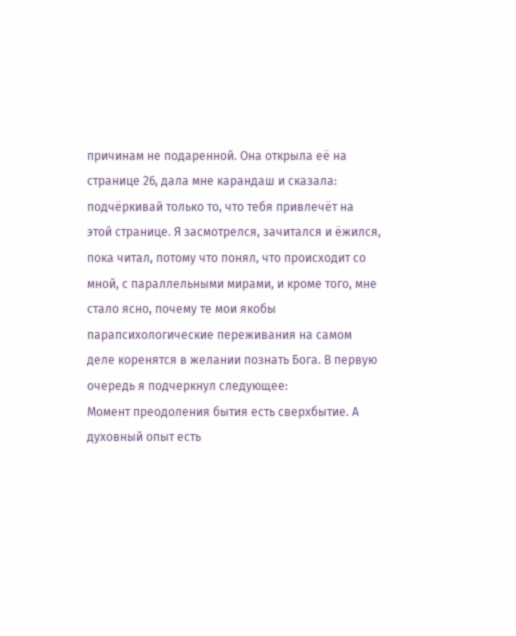причинам не подаренной. Она открыла её на странице 26, дала мне карандаш и сказала: подчёркивай только то, что тебя привлечёт на этой странице. Я засмотрелся, зачитался и ёжился, пока читал, потому что понял, что происходит со мной, с параллельными мирами, и кроме того, мне стало ясно, почему те мои якобы парапсихологические переживания на самом деле коренятся в желании познать Бога. В первую очередь я подчеркнул следующее:
Момент преодоления бытия есть сверхбытие. А духовный опыт есть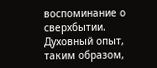воспоминание о сверхбытии. Духовный опыт, таким образом,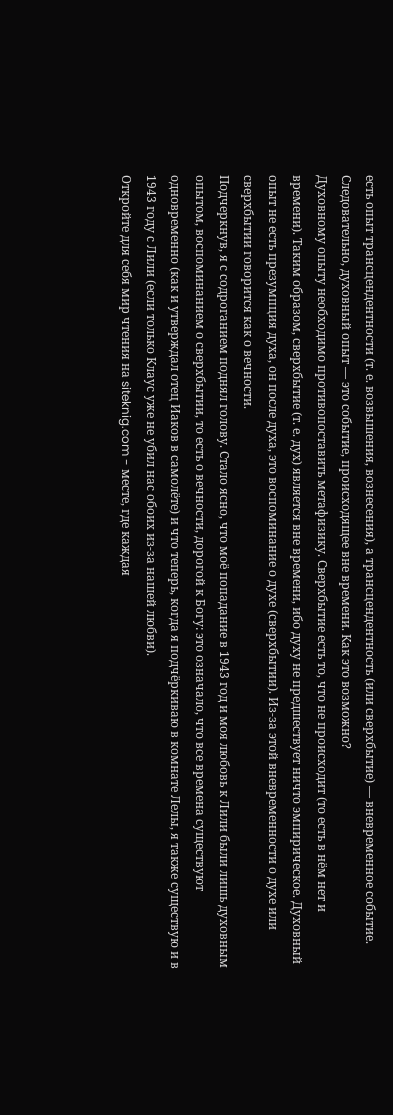есть опыт трансцендентности (т. е. возвышения, вознесения), а трансцендентность (или сверхбытие) — вневременное событие. Следовательно, духовный опыт — это событие, происходящее вне времени. Как это возможно?
Духовному опыту необходимо противопоставить метафизику. Сверхбытие есть то, что не происходит (то есть в нём нет и времени). Таким образом, сверхбытие (т. е. дух) является вне времени, ибо духу не предшествует ничто эмпирическое. Духовный опыт не есть презумпция духа, он после духа, это воспоминание о духе (сверхбытии). Из-за этой вневременности о духе или сверхбытии говорится как о вечности.
Подчеркнув, я с содроганием поднял голову. Стало ясно, что моё попадание в 1943 год и моя любовь к Лили были лишь духовным опытом, воспоминанием о сверхбытии, то есть о вечности, дорогой к Богу: это означало, что все времена существуют одновременно (как и утверждал отец Иаков в самолёте) и что теперь, когда я подчёркиваю в комнате Лелы, я также существую и в 1943 году с Лили (если только Клаус уже не убил нас обоих из-за нашей любви).
Откройте для себя мир чтения на siteknig.com - месте, где каждая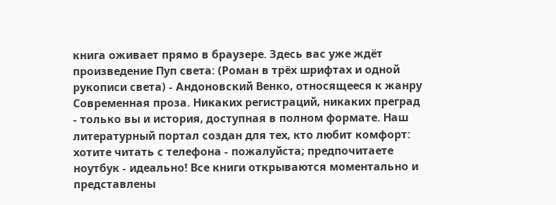книга оживает прямо в браузере. Здесь вас уже ждёт произведение Пуп света: (Роман в трёх шрифтах и одной рукописи света) - Андоновский Венко, относящееся к жанру Современная проза. Никаких регистраций, никаких преград - только вы и история, доступная в полном формате. Наш литературный портал создан для тех, кто любит комфорт: хотите читать с телефона - пожалуйста; предпочитаете ноутбук - идеально! Все книги открываются моментально и представлены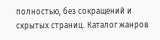полностью, без сокращений и скрытых страниц. Каталог жанров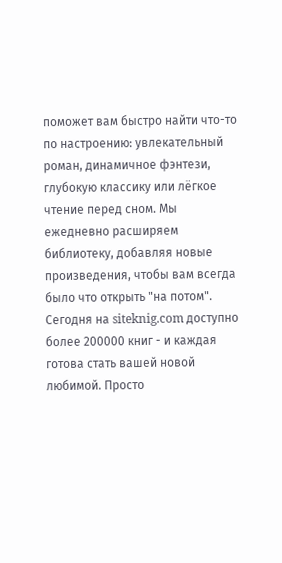поможет вам быстро найти что-то по настроению: увлекательный роман, динамичное фэнтези, глубокую классику или лёгкое чтение перед сном. Мы ежедневно расширяем библиотеку, добавляя новые произведения, чтобы вам всегда было что открыть "на потом". Сегодня на siteknig.com доступно более 200000 книг - и каждая готова стать вашей новой любимой. Просто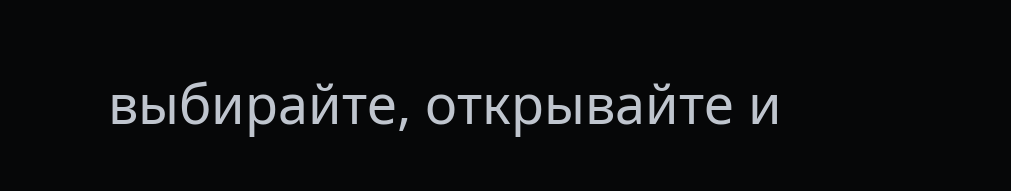выбирайте, открывайте и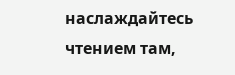наслаждайтесь чтением там,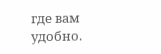где вам удобно.